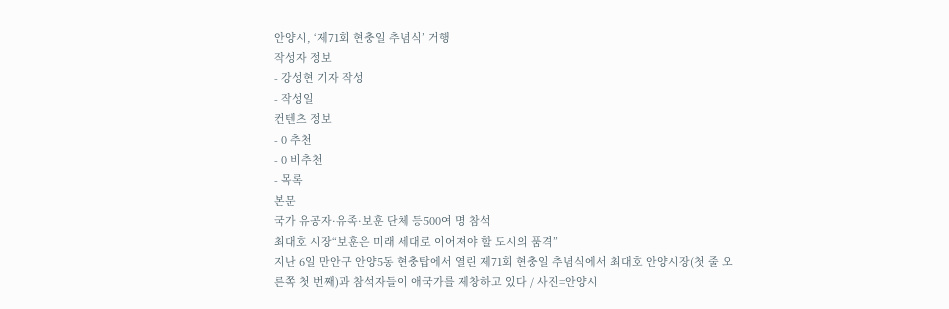안양시, ‘제71회 현충일 추념식’ 거행
작성자 정보
- 강성현 기자 작성
- 작성일
컨텐츠 정보
- 0 추천
- 0 비추천
- 목록
본문
국가 유공자·유족·보훈 단체 등500여 명 참석
최대호 시장“보훈은 미래 세대로 이어져야 할 도시의 품격”
지난 6일 만안구 안양5동 현충탑에서 열린 제71회 현충일 추념식에서 최대호 안양시장(첫 줄 오른쪽 첫 번째)과 참석자들이 애국가를 제창하고 있다 / 사진=안양시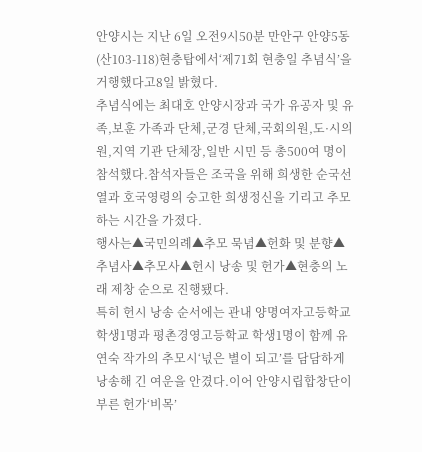안양시는 지난 6일 오전9시50분 만안구 안양5동(산103-118)현충탑에서‘제71회 현충일 추념식’을 거행했다고8일 밝혔다.
추념식에는 최대호 안양시장과 국가 유공자 및 유족,보훈 가족과 단체,군경 단체,국회의원,도·시의원,지역 기관 단체장,일반 시민 등 총500여 명이 참석했다.참석자들은 조국을 위해 희생한 순국선열과 호국영령의 숭고한 희생정신을 기리고 추모하는 시간을 가졌다.
행사는▲국민의례▲추모 묵념▲헌화 및 분향▲추념사▲추모사▲헌시 낭송 및 헌가▲현충의 노래 제창 순으로 진행됐다.
특히 헌시 낭송 순서에는 관내 양명여자고등학교 학생1명과 평촌경영고등학교 학생1명이 함께 유연숙 작가의 추모시‘넋은 별이 되고’를 담담하게 낭송해 긴 여운을 안겼다.이어 안양시립합창단이 부른 헌가‘비목’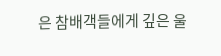은 참배객들에게 깊은 울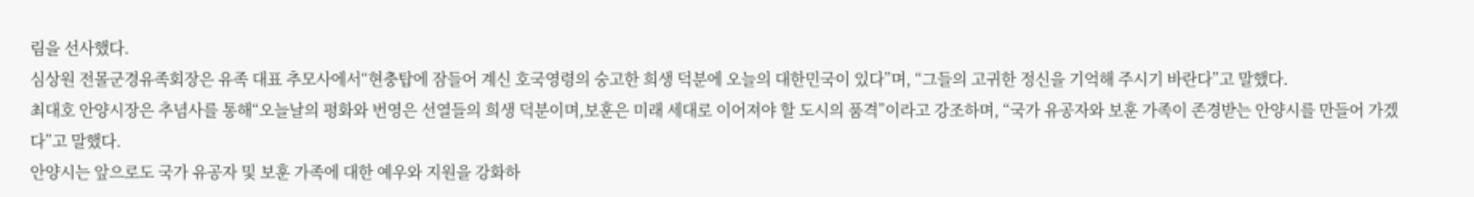림을 선사했다.
심상원 전몰군경유족회장은 유족 대표 추모사에서“현충탑에 잠들어 계신 호국영령의 숭고한 희생 덕분에 오늘의 대한민국이 있다”며, “그들의 고귀한 정신을 기억해 주시기 바란다”고 말했다.
최대호 안양시장은 추념사를 통해“오늘날의 평화와 번영은 선열들의 희생 덕분이며,보훈은 미래 세대로 이어져야 할 도시의 품격”이라고 강조하며, “국가 유공자와 보훈 가족이 존경받는 안양시를 만들어 가겠다”고 말했다.
안양시는 앞으로도 국가 유공자 및 보훈 가족에 대한 예우와 지원을 강화하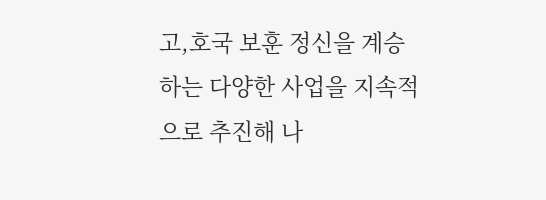고,호국 보훈 정신을 계승하는 다양한 사업을 지속적으로 추진해 나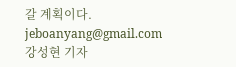갈 계획이다.
jeboanyang@gmail.com 강성현 기자